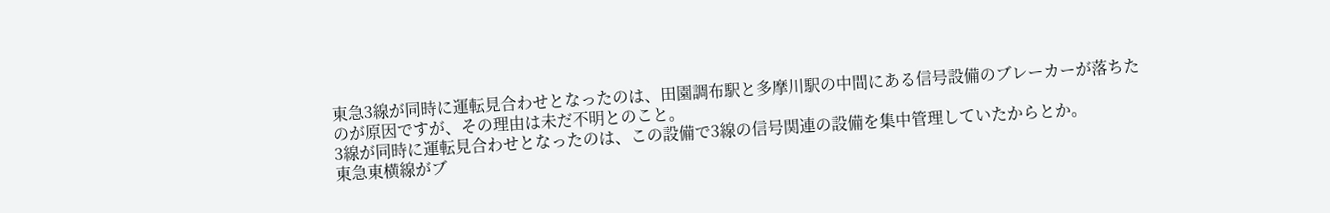東急3線が同時に運転見合わせとなったのは、田園調布駅と多摩川駅の中間にある信号設備のブレーカーが落ちたのが原因ですが、その理由は未だ不明とのこと。
3線が同時に運転見合わせとなったのは、この設備で3線の信号関連の設備を集中管理していたからとか。
東急東横線がブ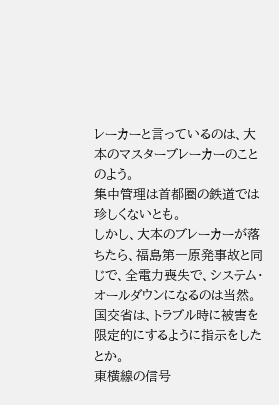レーカーと言っているのは、大本のマスターブレーカーのことのよう。
集中管理は首都圏の鉄道では珍しくないとも。
しかし、大本のブレーカーが落ちたら、福島第一原発事故と同じで、全電力喪失で、システム・オールダウンになるのは当然。
国交省は、トラブル時に被害を限定的にするように指示をしたとか。
東横線の信号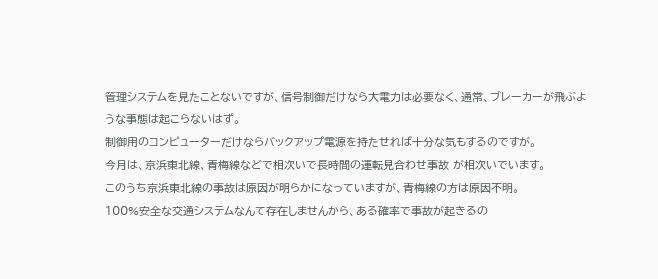管理システムを見たことないですが、信号制御だけなら大電力は必要なく、通常、ブレーカーが飛ぶような事態は起こらないはず。
制御用のコンピューターだけならバックアップ電源を持たせれば十分な気もするのですが。
今月は、京浜東北線、青梅線などで相次いで長時間の運転見合わせ事故 が相次いでいます。
このうち京浜東北線の事故は原因が明らかになっていますが、青梅線の方は原因不明。
100%安全な交通システムなんて存在しませんから、ある確率で事故が起きるの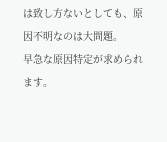は致し方ないとしても、原因不明なのは大問題。
早急な原因特定が求められます。